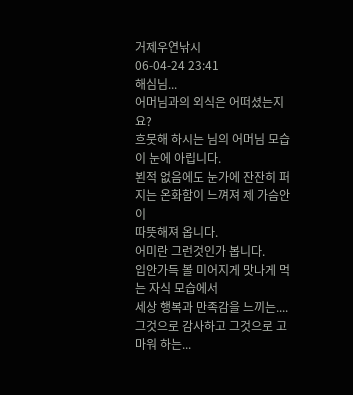거제우연낚시
06-04-24 23:41
해심님...
어머님과의 외식은 어떠셨는지요?
흐뭇해 하시는 님의 어머님 모습이 눈에 아립니다.
뵌적 없음에도 눈가에 잔잔히 퍼지는 온화함이 느껴져 제 가슴안이
따뜻해져 옵니다.
어미란 그런것인가 봅니다.
입안가득 볼 미어지게 맛나게 먹는 자식 모습에서
세상 행복과 만족감을 느끼는....
그것으로 감사하고 그것으로 고마워 하는...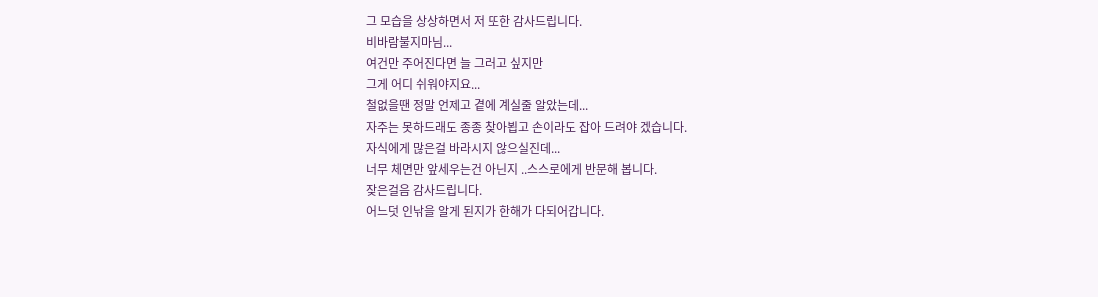그 모습을 상상하면서 저 또한 감사드립니다.
비바람불지마님...
여건만 주어진다면 늘 그러고 싶지만
그게 어디 쉬워야지요...
철없을땐 정말 언제고 곁에 계실줄 알았는데...
자주는 못하드래도 종종 찾아뵙고 손이라도 잡아 드려야 겠습니다.
자식에게 많은걸 바라시지 않으실진데...
너무 체면만 앞세우는건 아닌지 ..스스로에게 반문해 봅니다.
잦은걸음 감사드립니다.
어느덧 인낚을 알게 된지가 한해가 다되어갑니다.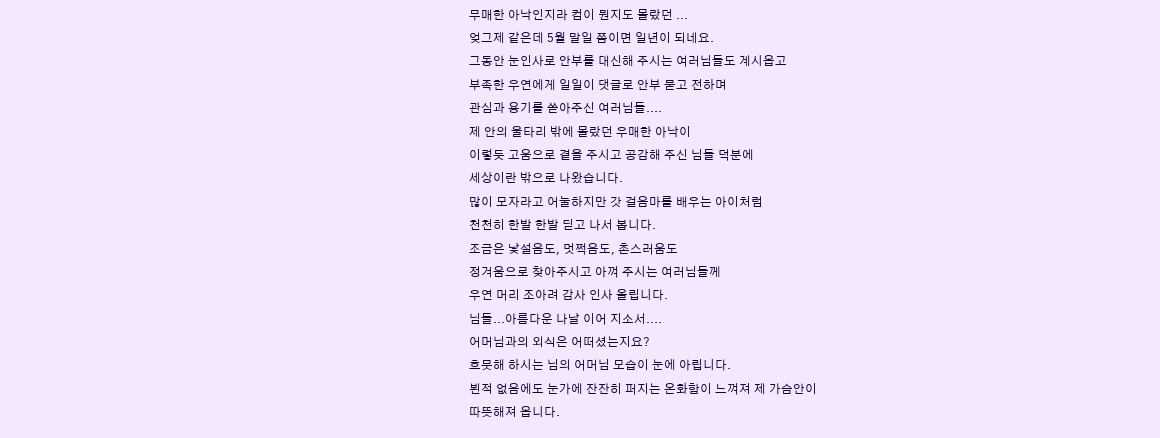무매한 아낙인지라 컴이 뭔지도 몰랐던 ...
엊그제 같은데 5월 말일 쯤이면 일년이 되네요.
그동안 눈인사로 안부를 대신해 주시는 여러님들도 계시옵고
부족한 우연에게 일일이 댓글로 안부 묻고 전하며
관심과 용기를 쏟아주신 여러님들....
제 안의 울타리 밖에 몰랐던 우매한 아낙이
이렇듯 고움으로 곁을 주시고 공감해 주신 님들 덕분에
세상이란 밖으로 나왔습니다.
많이 모자라고 어눌하지만 갓 걸음마를 배우는 아이처럼
천천히 한발 한발 딛고 나서 봅니다.
조금은 낯설음도, 멋쩍음도, 촌스러움도
정겨움으로 찾아주시고 아껴 주시는 여러님들께
우연 머리 조아려 감사 인사 올립니다.
님들...아름다운 나날 이어 지소서....
어머님과의 외식은 어떠셨는지요?
흐뭇해 하시는 님의 어머님 모습이 눈에 아립니다.
뵌적 없음에도 눈가에 잔잔히 퍼지는 온화함이 느껴져 제 가슴안이
따뜻해져 옵니다.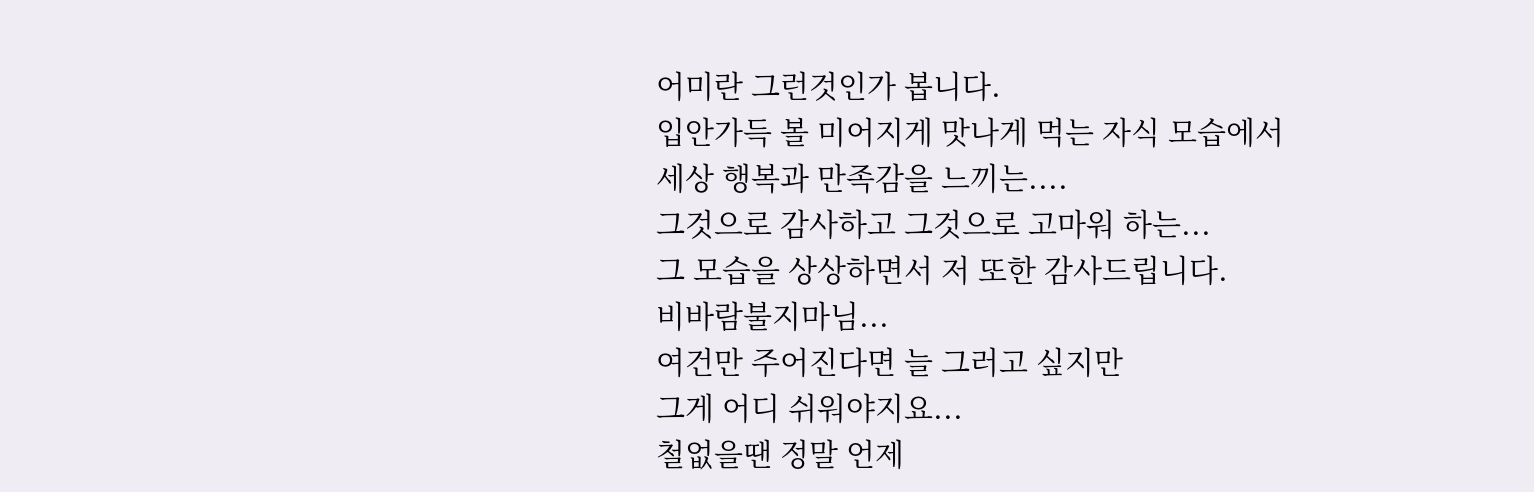어미란 그런것인가 봅니다.
입안가득 볼 미어지게 맛나게 먹는 자식 모습에서
세상 행복과 만족감을 느끼는....
그것으로 감사하고 그것으로 고마워 하는...
그 모습을 상상하면서 저 또한 감사드립니다.
비바람불지마님...
여건만 주어진다면 늘 그러고 싶지만
그게 어디 쉬워야지요...
철없을땐 정말 언제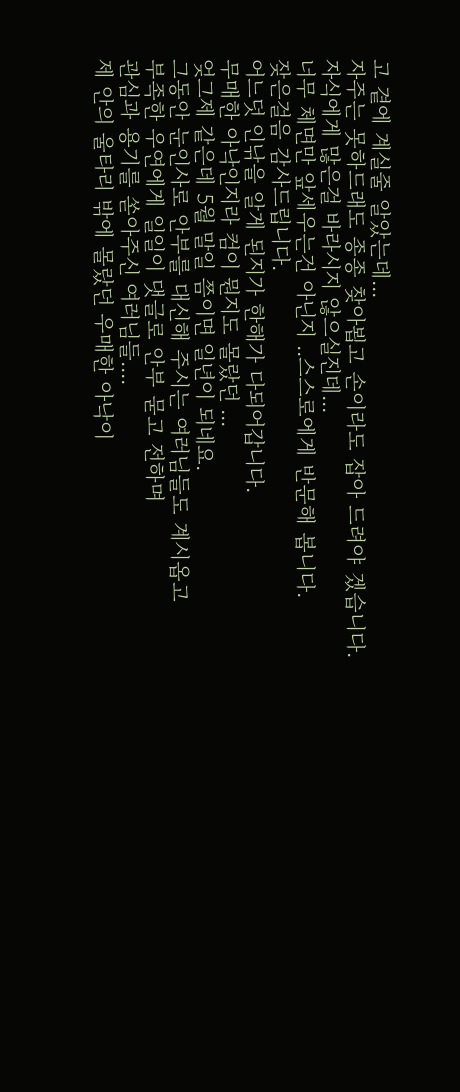고 곁에 계실줄 알았는데...
자주는 못하드래도 종종 찾아뵙고 손이라도 잡아 드려야 겠습니다.
자식에게 많은걸 바라시지 않으실진데...
너무 체면만 앞세우는건 아닌지 ..스스로에게 반문해 봅니다.
잦은걸음 감사드립니다.
어느덧 인낚을 알게 된지가 한해가 다되어갑니다.
무매한 아낙인지라 컴이 뭔지도 몰랐던 ...
엊그제 같은데 5월 말일 쯤이면 일년이 되네요.
그동안 눈인사로 안부를 대신해 주시는 여러님들도 계시옵고
부족한 우연에게 일일이 댓글로 안부 묻고 전하며
관심과 용기를 쏟아주신 여러님들....
제 안의 울타리 밖에 몰랐던 우매한 아낙이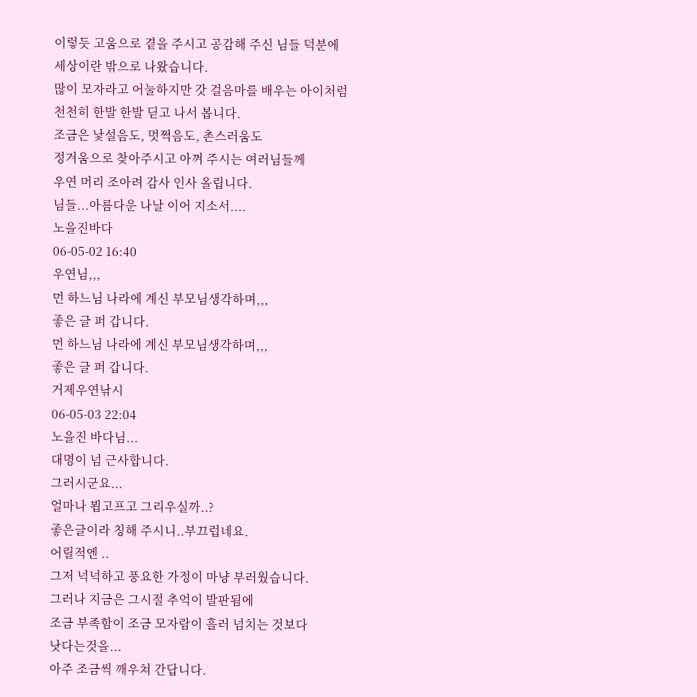이렇듯 고움으로 곁을 주시고 공감해 주신 님들 덕분에
세상이란 밖으로 나왔습니다.
많이 모자라고 어눌하지만 갓 걸음마를 배우는 아이처럼
천천히 한발 한발 딛고 나서 봅니다.
조금은 낯설음도, 멋쩍음도, 촌스러움도
정겨움으로 찾아주시고 아껴 주시는 여러님들께
우연 머리 조아려 감사 인사 올립니다.
님들...아름다운 나날 이어 지소서....
노을진바다
06-05-02 16:40
우연님,,,
먼 하느님 나라에 계신 부모님생각하며,,,
좋은 글 퍼 갑니다.
먼 하느님 나라에 계신 부모님생각하며,,,
좋은 글 퍼 갑니다.
거제우연낚시
06-05-03 22:04
노을진 바다님...
대명이 넘 근사합니다.
그러시군요...
얼마나 뵙고프고 그리우실까..?
좋은글이라 칭해 주시니..부끄럽네요.
어릴적엔 ..
그저 넉넉하고 풍요한 가정이 마냥 부러웠습니다.
그러나 지금은 그시절 추억이 발판됨에
조금 부족함이 조금 모자람이 흘러 넘치는 것보다
낫다는것을...
아주 조금씩 깨우쳐 간답니다.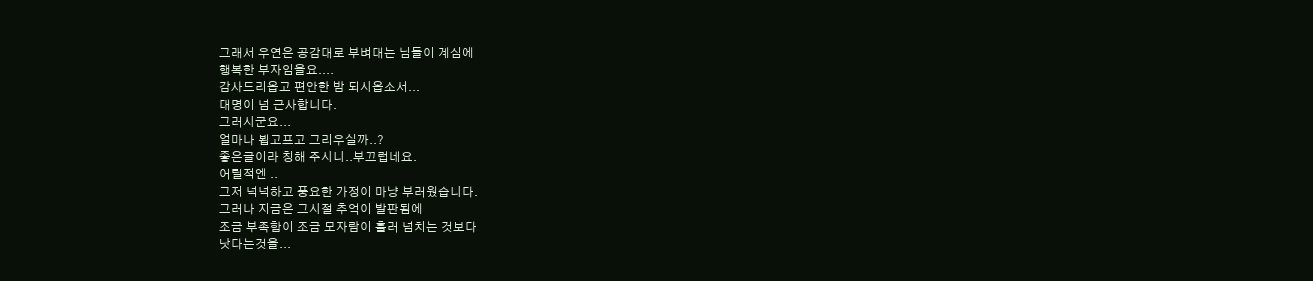그래서 우연은 공감대로 부벼대는 님들이 계심에
행복한 부자임을요....
감사드리옵고 편안한 밤 되시옵소서...
대명이 넘 근사합니다.
그러시군요...
얼마나 뵙고프고 그리우실까..?
좋은글이라 칭해 주시니..부끄럽네요.
어릴적엔 ..
그저 넉넉하고 풍요한 가정이 마냥 부러웠습니다.
그러나 지금은 그시절 추억이 발판됨에
조금 부족함이 조금 모자람이 흘러 넘치는 것보다
낫다는것을...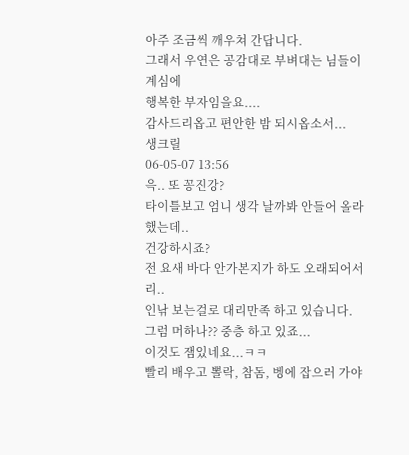아주 조금씩 깨우쳐 간답니다.
그래서 우연은 공감대로 부벼대는 님들이 계심에
행복한 부자임을요....
감사드리옵고 편안한 밤 되시옵소서...
생크릴
06-05-07 13:56
윽.. 또 꽁진강?
타이틀보고 엄니 생각 날까봐 안들어 올라 했는데..
건강하시죠?
전 요새 바다 안가본지가 하도 오래되어서리..
인낚 보는걸로 대리만족 하고 있습니다.
그럼 머하나?? 중층 하고 있죠...
이것도 잼있네요...ㅋㅋ
빨리 배우고 뽈락, 참돔, 벵에 잡으러 가야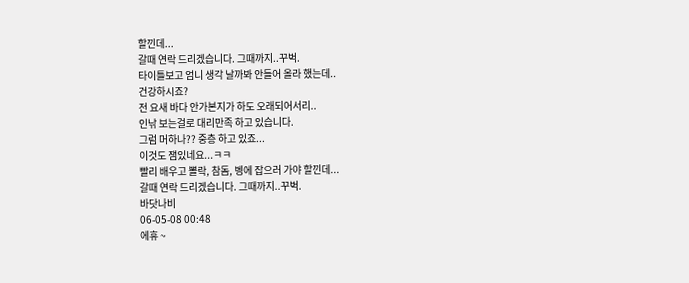할낀데...
갈때 연락 드리겠습니다. 그때까지..꾸벅.
타이틀보고 엄니 생각 날까봐 안들어 올라 했는데..
건강하시죠?
전 요새 바다 안가본지가 하도 오래되어서리..
인낚 보는걸로 대리만족 하고 있습니다.
그럼 머하나?? 중층 하고 있죠...
이것도 잼있네요...ㅋㅋ
빨리 배우고 뽈락, 참돔, 벵에 잡으러 가야 할낀데...
갈때 연락 드리겠습니다. 그때까지..꾸벅.
바닷나비
06-05-08 00:48
에휴 ~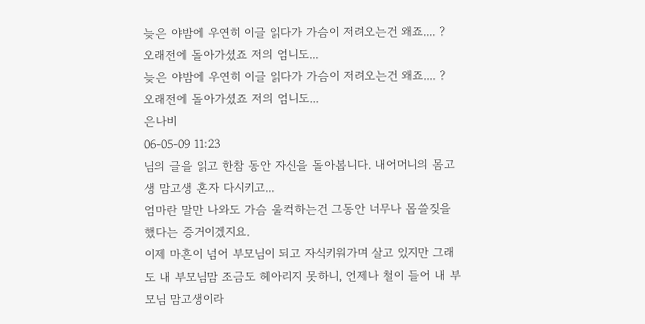늦은 야밤에 우연히 이글 읽다가 가슴이 저려오는건 왜죠.... ?
오래전에 돌아가셨죠 저의 엄니도...
늦은 야밤에 우연히 이글 읽다가 가슴이 저려오는건 왜죠.... ?
오래전에 돌아가셨죠 저의 엄니도...
은나비
06-05-09 11:23
님의 글을 읽고 한참 동안 자신을 돌아봅니다. 내어머니의 몸고생 맘고생 혼자 다시키고...
엄마란 말만 나와도 가슴 울컥하는건 그동안 너무나 몹쓸짖을 했다는 증거이겠지요.
이제 마흔이 넘어 부모님이 되고 자식키워가며 살고 있지만 그래도 내 부모님맘 조금도 헤아리지 못하니, 언제나 철이 들어 내 부모님 맘고생이라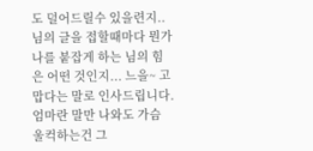도 덜어드릴수 있을련지..
님의 글을 접할때마다 뭔가 나를 붙잡게 하는 님의 힘은 어떤 것인지... 느을~ 고맙다는 말로 인사드립니다.
엄마란 말만 나와도 가슴 울컥하는건 그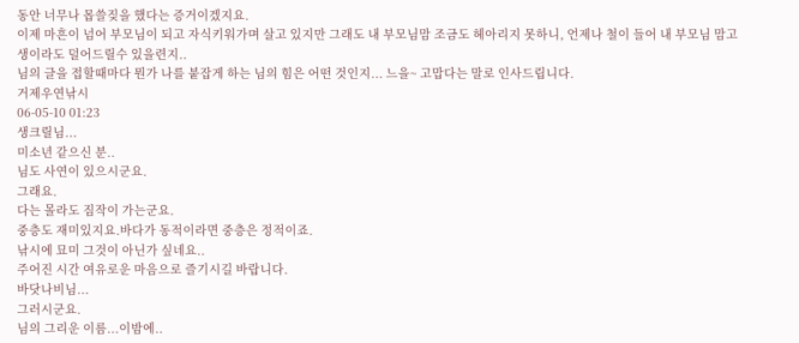동안 너무나 몹쓸짖을 했다는 증거이겠지요.
이제 마흔이 넘어 부모님이 되고 자식키워가며 살고 있지만 그래도 내 부모님맘 조금도 헤아리지 못하니, 언제나 철이 들어 내 부모님 맘고생이라도 덜어드릴수 있을련지..
님의 글을 접할때마다 뭔가 나를 붙잡게 하는 님의 힘은 어떤 것인지... 느을~ 고맙다는 말로 인사드립니다.
거제우연낚시
06-05-10 01:23
생크릴님...
미소년 같으신 분..
님도 사연이 있으시군요.
그래요.
다는 몰라도 짐작이 가는군요.
중층도 재미있지요.바다가 동적이라면 중층은 정적이죠.
낚시에 묘미 그것이 아닌가 싶네요..
주어진 시간 여유로운 마음으로 즐기시길 바랍니다.
바닷나비님...
그러시군요.
님의 그리운 이름...이밤에..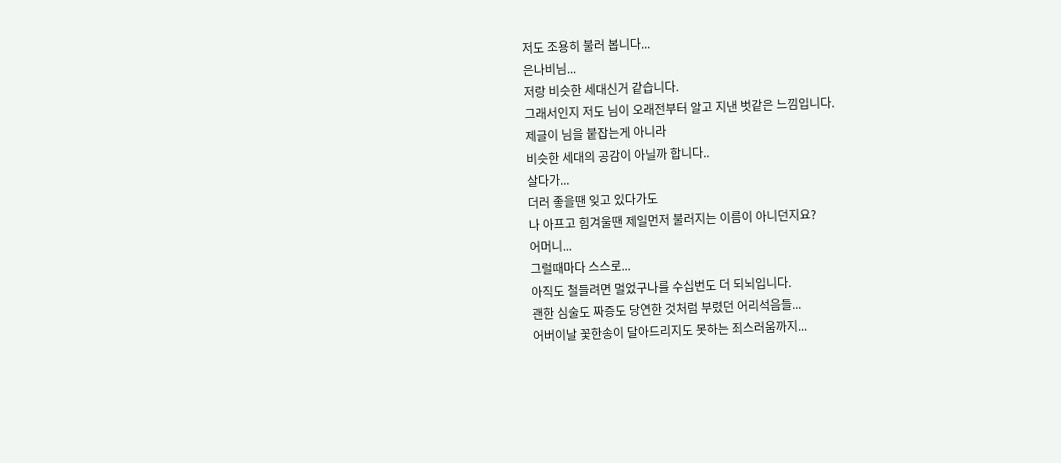저도 조용히 불러 봅니다...
은나비님...
저랑 비슷한 세대신거 같습니다.
그래서인지 저도 님이 오래전부터 알고 지낸 벗같은 느낌입니다.
제글이 님을 붙잡는게 아니라
비슷한 세대의 공감이 아닐까 합니다..
살다가...
더러 좋을땐 잊고 있다가도
나 아프고 힘겨울땐 제일먼저 불러지는 이름이 아니던지요?
어머니...
그럴때마다 스스로...
아직도 철들려면 멀었구나를 수십번도 더 되뇌입니다.
괜한 심술도 짜증도 당연한 것처럼 부렸던 어리석음들...
어버이날 꽃한송이 달아드리지도 못하는 죄스러움까지...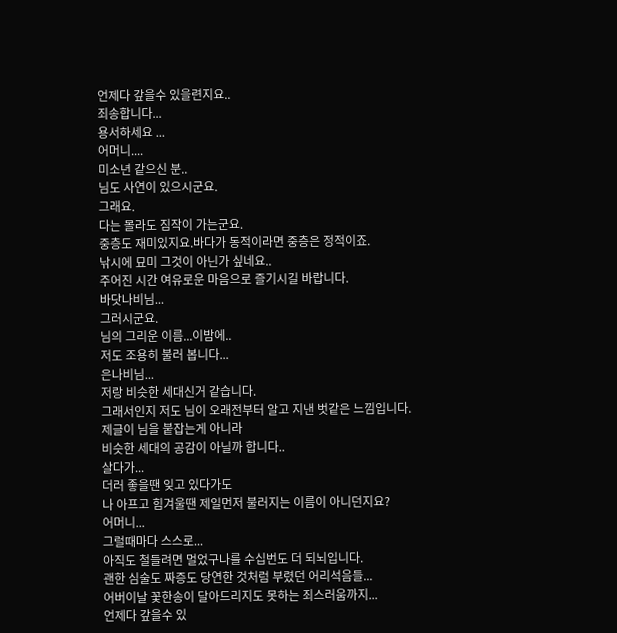언제다 갚을수 있을련지요..
죄송합니다...
용서하세요 ...
어머니....
미소년 같으신 분..
님도 사연이 있으시군요.
그래요.
다는 몰라도 짐작이 가는군요.
중층도 재미있지요.바다가 동적이라면 중층은 정적이죠.
낚시에 묘미 그것이 아닌가 싶네요..
주어진 시간 여유로운 마음으로 즐기시길 바랍니다.
바닷나비님...
그러시군요.
님의 그리운 이름...이밤에..
저도 조용히 불러 봅니다...
은나비님...
저랑 비슷한 세대신거 같습니다.
그래서인지 저도 님이 오래전부터 알고 지낸 벗같은 느낌입니다.
제글이 님을 붙잡는게 아니라
비슷한 세대의 공감이 아닐까 합니다..
살다가...
더러 좋을땐 잊고 있다가도
나 아프고 힘겨울땐 제일먼저 불러지는 이름이 아니던지요?
어머니...
그럴때마다 스스로...
아직도 철들려면 멀었구나를 수십번도 더 되뇌입니다.
괜한 심술도 짜증도 당연한 것처럼 부렸던 어리석음들...
어버이날 꽃한송이 달아드리지도 못하는 죄스러움까지...
언제다 갚을수 있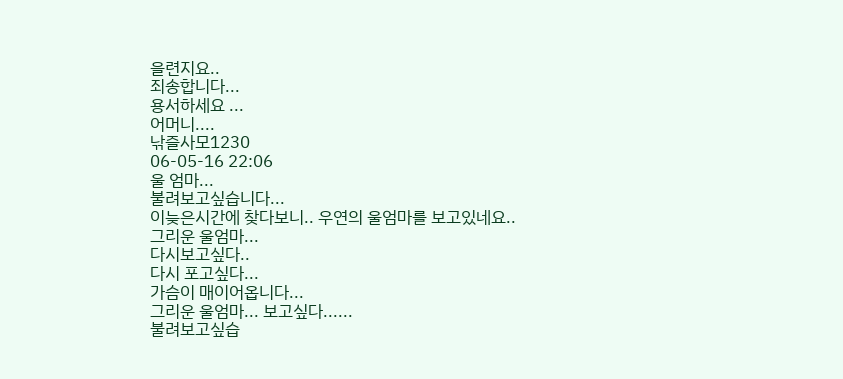을련지요..
죄송합니다...
용서하세요 ...
어머니....
낚즐사모1230
06-05-16 22:06
울 엄마...
불려보고싶습니다...
이늦은시간에 찾다보니.. 우연의 울엄마를 보고있네요..
그리운 울엄마...
다시보고싶다..
다시 포고싶다...
가슴이 매이어옵니다...
그리운 울엄마... 보고싶다......
불려보고싶습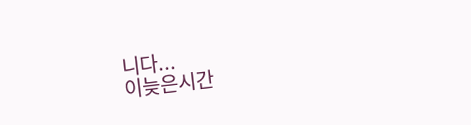니다...
이늦은시간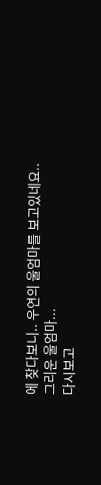에 찾다보니.. 우연의 울엄마를 보고있네요..
그리운 울엄마...
다시보고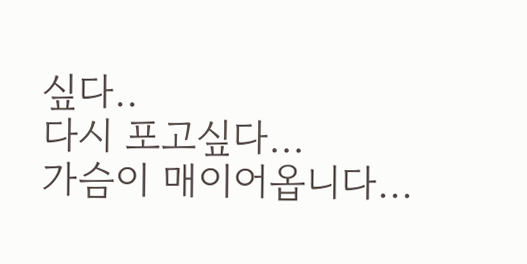싶다..
다시 포고싶다...
가슴이 매이어옵니다...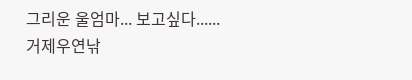그리운 울엄마... 보고싶다......
거제우연낚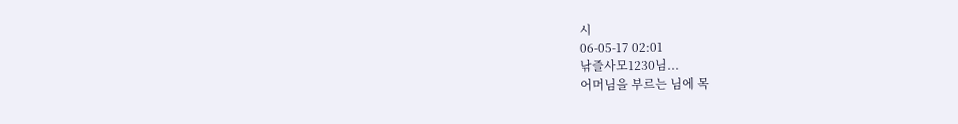시
06-05-17 02:01
낚즐사모1230님...
어머님을 부르는 님에 목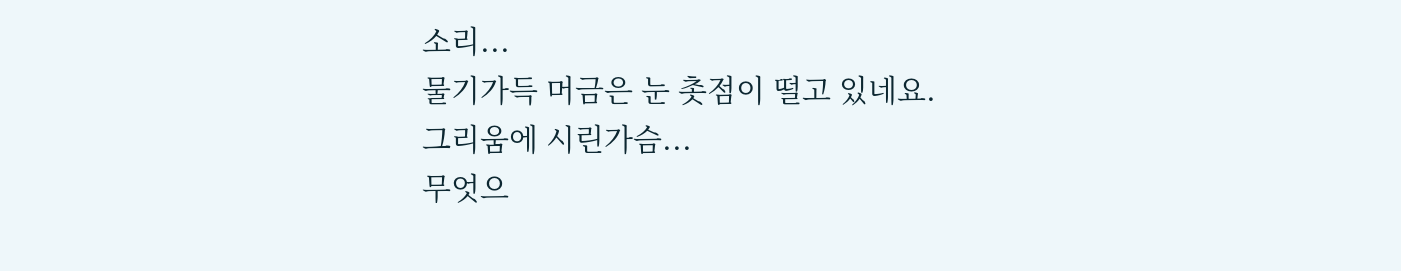소리...
물기가득 머금은 눈 촛점이 떨고 있네요.
그리움에 시린가슴...
무엇으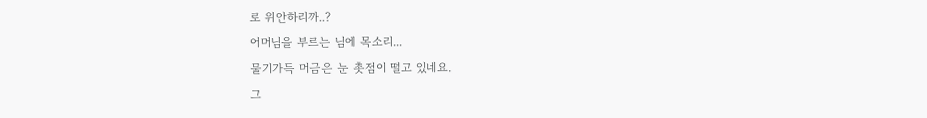로 위안하리까..?
어머님을 부르는 님에 목소리...
물기가득 머금은 눈 촛점이 떨고 있네요.
그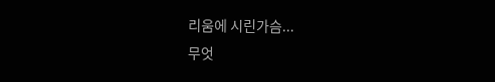리움에 시린가슴...
무엇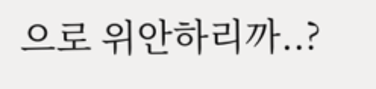으로 위안하리까..?